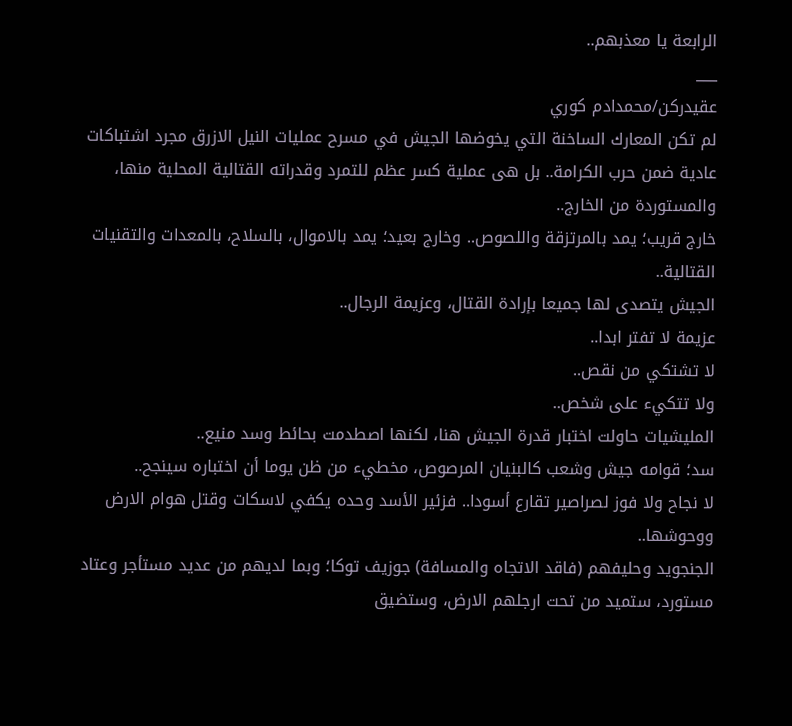الرابعة يا معذبهم..
___
عقيدركن/محمدادم كوري
لم تكن المعارك الساخنة التي يخوضها الجيش في مسرح عمليات النيل الازرق مجرد اشتباكات عادية ضمن حرب الكرامة.. بل هى عملية كسر عظم للتمرد وقدراته القتالية المحلية منها، والمستوردة من الخارج..
خارج قريب؛ يمد بالمرتزقة واللصوص.. وخارج بعيد؛ يمد بالاموال، بالسلاح، بالمعدات والتقنيات القتالية..
الجيش يتصدى لها جميعا بإرادة القتال، وعزيمة الرجال..
عزيمة لا تفتر ابدا..
لا تشتكي من نقص..
ولا تتكيء على شخص..
المليشيات حاولت اختبار قدرة الجيش هنا، لكنها اصطدمت بحائط وسد منيع..
سد؛ قوامه جيش وشعب كالبنيان المرصوص، مخطيء من ظن يوما أن اختباره سينجح..
لا نجاح ولا فوز لصراصير تقارع أسودا.. فزئير الأسد وحده يكفي لاسكات وقتل هوام الارض ووحوشها..
الجنجويد وحليفهم (فاقد الاتجاه والمسافة) جوزيف توكا؛ وبما لديهم من عديد مستأجر وعتاد مستورد، ستميد من تحت ارجلهم الارض، وستضيق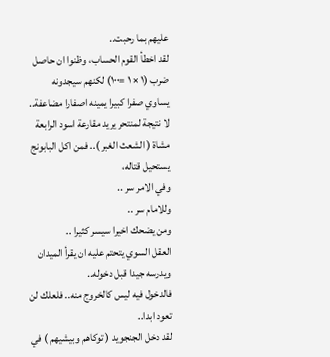عليهم بما رحبت..
لقد اخطأ القوم الحساب، وظنوا ان حاصل ضرب (١ × ١ =١٠٠) لكنهم سيجدونه يساوي صفرا كبيرا يمينه اصفارا مضاعفة..
لا نتيجة لمنتحر يريد مقارعة اسود الرابعة مشاة ( الشعث الغبر ).. فمن اكل البابونج يستحيل قتاله،
وفي الامر سر ..
وللامام سر ..
ومن يضحك اخيرا سيسر كثيرا ..
العقل السوي يتحتم عليه ان يقرأ الميدان ويدرسه جيدا قبل دخوله..
فالدخول فيه ليس كالخروج منه.. فلعلك لن تعود ابدا..
لقد دخل الجنجويد ( توكاهم وبيشيهم ) في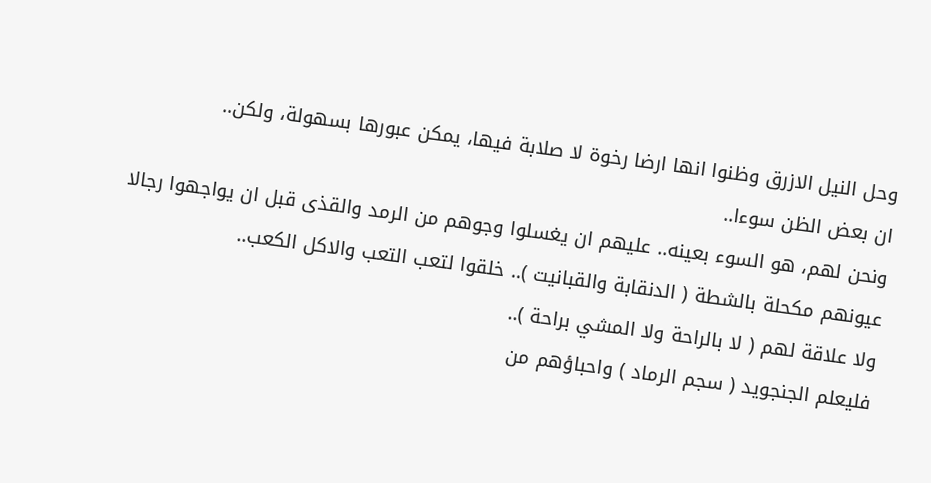وحل النيل الازرق وظنوا انها ارضا رخوة لا صلابة فيها، يمكن عبورها بسهولة، ولكن..
ان بعض الظن سوءا..
ونحن لهم، هو السوء بعينه.. عليهم ان يغسلوا وجوهم من الرمد والقذى قبل ان يواجهوا رجالا عيونهم مكحلة بالشطة ( الدنقابة والقبانيت ).. خلقوا لتعب التعب والاكل الكعب..
ولا علاقة لهم ( لا بالراحة ولا المشي براحة )..
فليعلم الجنجويد ( سجم الرماد ) واحباؤهم من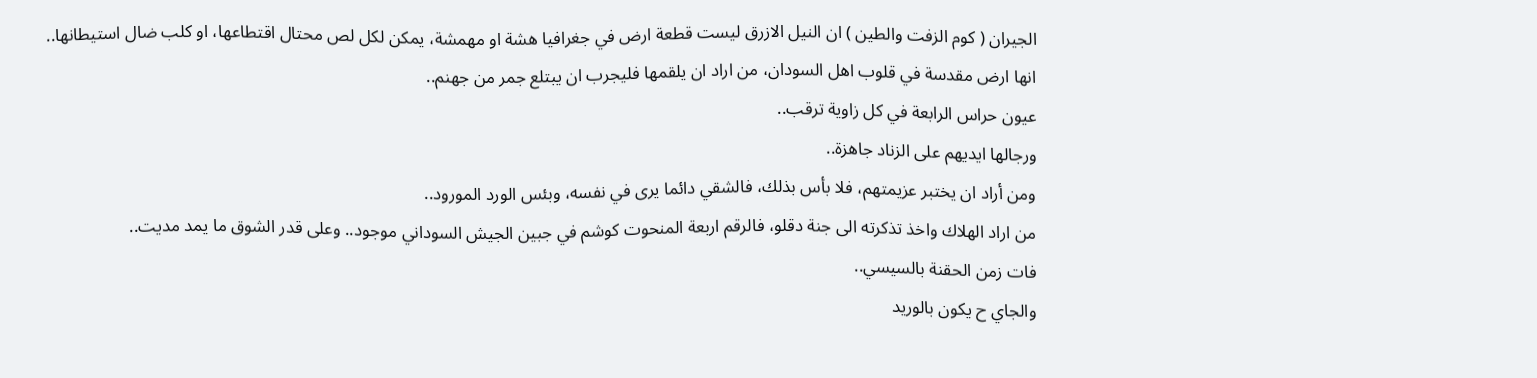الجيران ( كوم الزفت والطين ) ان النيل الازرق ليست قطعة ارض في جغرافيا هشة او مهمشة، يمكن لكل لص محتال اقتطاعها، او كلب ضال استيطانها..
انها ارض مقدسة في قلوب اهل السودان، من اراد ان يلقمها فليجرب ان يبتلع جمر من جهنم..
عيون حراس الرابعة في كل زاوية ترقب..
ورجالها ايديهم على الزناد جاهزة..
ومن أراد ان يختبر عزيمتهم، فلا بأس بذلك، فالشقي دائما يرى في نفسه، وبئس الورد المورود..
من اراد الهلاك واخذ تذكرته الى جنة دقلو، فالرقم اربعة المنحوت كوشم في جبين الجيش السوداني موجود.. وعلى قدر الشوق ما يمد مديت..
فات زمن الحقنة بالسيسي..
والجاي ح يكون بالوريد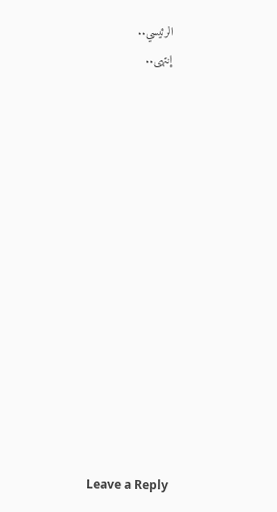الرئيسي..
إنتهى..














Leave a Reply